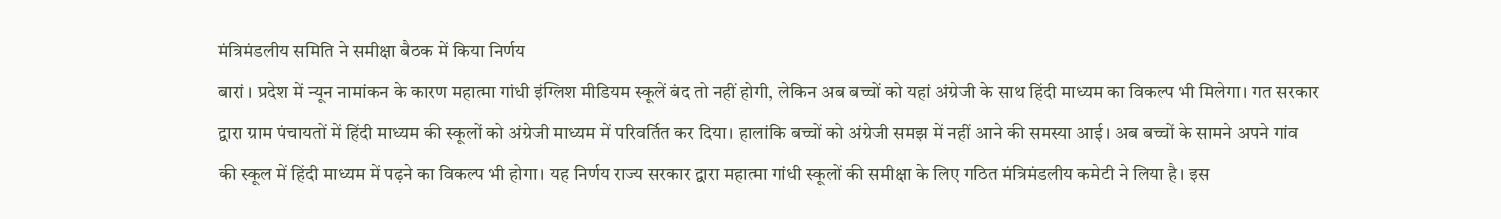मंत्रिमंडलीय समिति ने समीक्षा बैठक में किया निर्णय
बारां । प्रदेश में न्यून नामांकन के कारण महात्मा गांधी इंग्लिश मीडियम स्कूलें बंद तो नहीं होगी, लेकिन अब बच्चों को यहां अंग्रेजी के साथ हिंदी माध्यम का विकल्प भी मिलेगा। गत सरकार द्वारा ग्राम पंचायतों में हिंदी माध्यम की स्कूलों को अंग्रेजी माध्यम में परिवर्तित कर दिया। हालांकि बच्चों को अंग्रेजी समझ में नहीं आने की समस्या आई। अब बच्चों के सामने अपने गांव की स्कूल में हिंदी माध्यम में पढ़ने का विकल्प भी होगा। यह निर्णय राज्य सरकार द्वारा महात्मा गांधी स्कूलों की समीक्षा के लिए गठित मंत्रिमंडलीय कमेटी ने लिया है। इस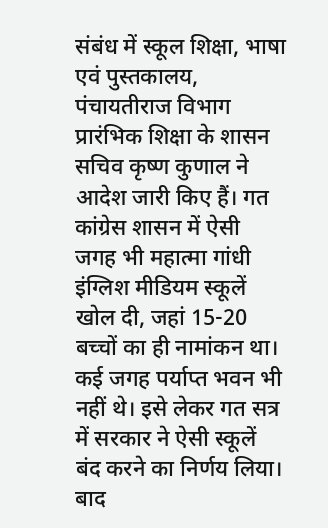संबंध में स्कूल शिक्षा, भाषा एवं पुस्तकालय, पंचायतीराज विभाग प्रारंभिक शिक्षा के शासन सचिव कृष्ण कुणाल ने आदेश जारी किए हैं। गत कांग्रेस शासन में ऐसी जगह भी महात्मा गांधी इंग्लिश मीडियम स्कूलें खोल दी, जहां 15-20 बच्चों का ही नामांकन था। कई जगह पर्याप्त भवन भी नहीं थे। इसे लेकर गत सत्र में सरकार ने ऐसी स्कूलें बंद करने का निर्णय लिया। बाद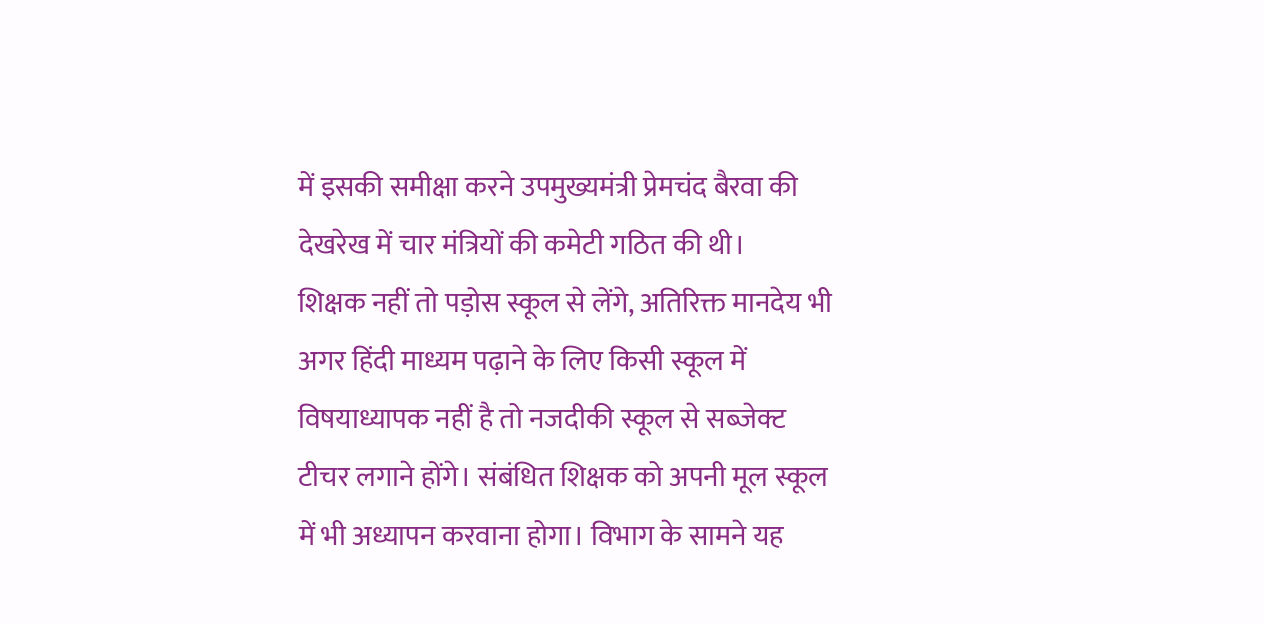में इसकी समीक्षा करने उपमुख्यमंत्री प्रेमचंद बैरवा की देखरेख में चार मंत्रियों की कमेटी गठित की थी।
शिक्षक नहीं तो पड़ोस स्कूल से लेंगे, अतिरिक्त मानदेय भी
अगर हिंदी माध्यम पढ़ाने के लिए किसी स्कूल में विषयाध्यापक नहीं है तो नजदीकी स्कूल से सब्जेक्ट टीचर लगाने होंगे। संबंधित शिक्षक को अपनी मूल स्कूल में भी अध्यापन करवाना होगा। विभाग के सामने यह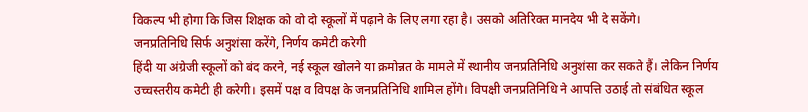विकल्प भी होगा कि जिस शिक्षक को वो दो स्कूलों में पढ़ाने के लिए लगा रहा है। उसको अतिरिक्त मानदेय भी दे सकेंगे।
जनप्रतिनिधि सिर्फ अनुशंसा करेंगे, निर्णय कमेटी करेगी
हिंदी या अंग्रेजी स्कूलों को बंद करने, नई स्कूल खोलने या क्रमोन्नत के मामले में स्थानीय जनप्रतिनिधि अनुशंसा कर सकते हैं। लेकिन निर्णय उच्चस्तरीय कमेटी ही करेगी। इसमें पक्ष व विपक्ष के जनप्रतिनिधि शामिल होंगे। विपक्षी जनप्रतिनिधि ने आपत्ति उठाई तो संबंधित स्कूल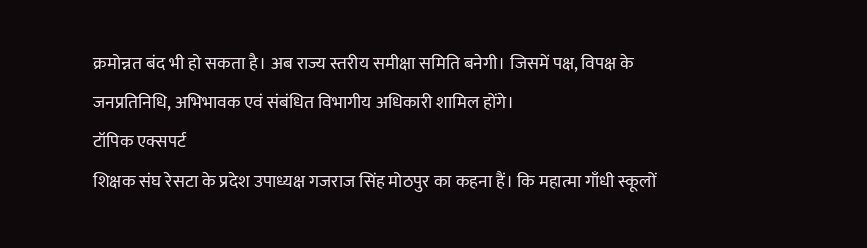क्रमोन्नत बंद भी हो सकता है। अब राज्य स्तरीय समीक्षा समिति बनेगी। जिसमें पक्ष, विपक्ष के जनप्रतिनिधि, अभिभावक एवं संबंधित विभागीय अधिकारी शामिल होंगे।
टॉपिक एक्सपर्ट
शिक्षक संघ रेसटा के प्रदेश उपाध्यक्ष गजराज सिंह मोठपुर का कहना हैं। कि महात्मा गाँधी स्कूलों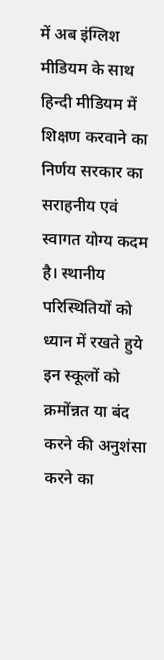में अब इंग्लिश मीडियम के साथ हिन्दी मीडियम में शिक्षण करवाने का निर्णय सरकार का सराहनीय एवं स्वागत योग्य कदम है। स्थानीय परिस्थितियों को ध्यान में रखते हुये इन स्कूलों को क्रमोंन्नत या बंद करने की अनुशंसा करने का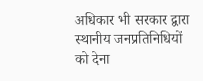अधिकार भी सरकार द्वारा स्थानीय जनप्रतिनिधियों को देना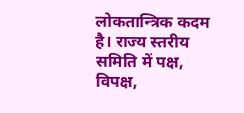लोकतान्त्रिक कदम है। राज्य स्तरीय समिति में पक्ष, विपक्ष,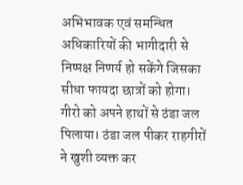अभिभावक एवं समन्धित अधिकारियों की भागीदारी से निष्पक्ष निणर्य हो सकेंगे जिसका सीधा फायदा छात्रों को होगा।
गीरो को अपने हाथों से ठंडा जल पिलाया। ठंडा जल पीकर राहगीरों ने खुशी व्यक्त कर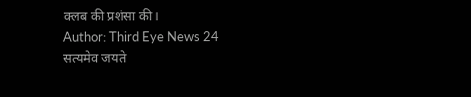क्लब की प्रशंसा की।
Author: Third Eye News 24
सत्यमेव जयते